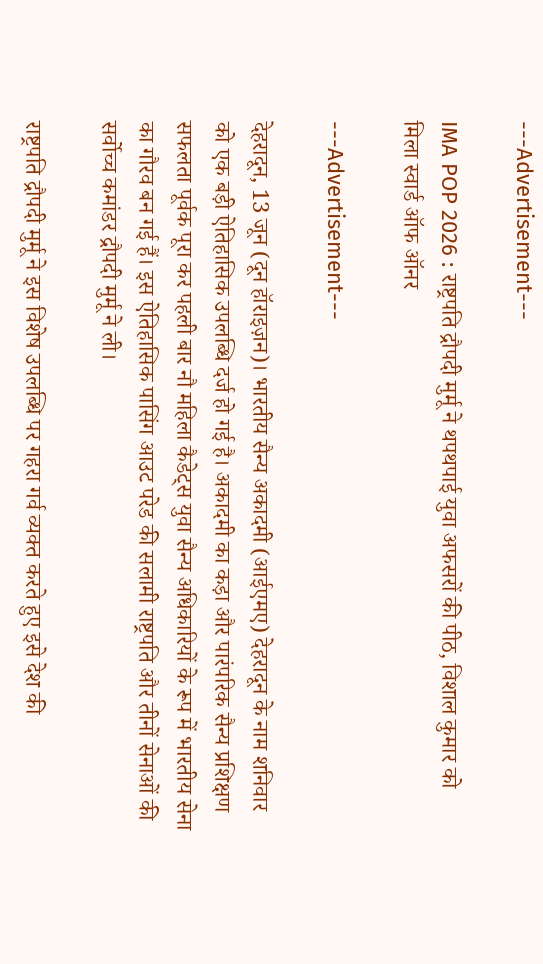---Advertisement---

IMA POP 2026 : राष्ट्रपति द्रौपदी मुर्मू ने थपथपाई युवा अफसरों की पीठ, विशाल कुमार को मिला स्वार्ड ऑफ ऑनर

---Advertisement---

देहरादून, 13 जून (दून हॉराइज़न)। भारतीय सैन्य अकादमी (आईएमए) देहरादून के नाम शनिवार को एक बड़ी ऐतिहासिक उपलब्धि दर्ज हो गई है। अकादमी का कड़ा और पारंपरिक सैन्य प्रशिक्षण सफलता पूर्वक पूरा कर पहली बार नौ महिला कैडेट्स युवा सैन्य अधिकारियों के रूप में भारतीय सेना का गौरव बन गई हैं। इस ऐतिहासिक पासिंग आउट परेड की सलामी राष्ट्रपति और तीनों सेनाओं की सर्वोच्च कमांडर द्रौपदी मुर्मू ने ली।

राष्ट्रपति द्रौपदी मुर्मू ने इस विशेष उपलब्धि पर गहरा गर्व व्यक्त करते हुए इसे देश की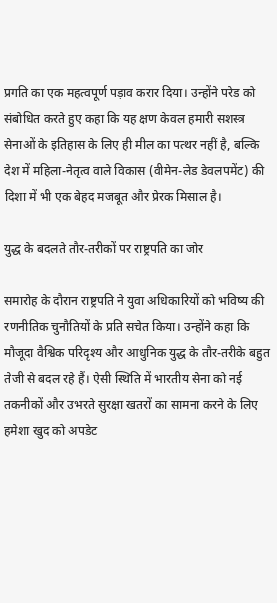प्रगति का एक महत्वपूर्ण पड़ाव करार दिया। उन्होंने परेड को संबोधित करते हुए कहा कि यह क्षण केवल हमारी सशस्त्र सेनाओं के इतिहास के लिए ही मील का पत्थर नहीं है, बल्कि देश में महिला-नेतृत्व वाले विकास (वीमेन-लेड डेवलपमेंट) की दिशा में भी एक बेहद मजबूत और प्रेरक मिसाल है।

युद्ध के बदलते तौर-तरीकों पर राष्ट्रपति का जोर

समारोह के दौरान राष्ट्रपति ने युवा अधिकारियों को भविष्य की रणनीतिक चुनौतियों के प्रति सचेत किया। उन्होंने कहा कि मौजूदा वैश्विक परिदृश्य और आधुनिक युद्ध के तौर-तरीके बहुत तेजी से बदल रहे हैं। ऐसी स्थिति में भारतीय सेना को नई तकनीकों और उभरते सुरक्षा खतरों का सामना करने के लिए हमेशा खुद को अपडेट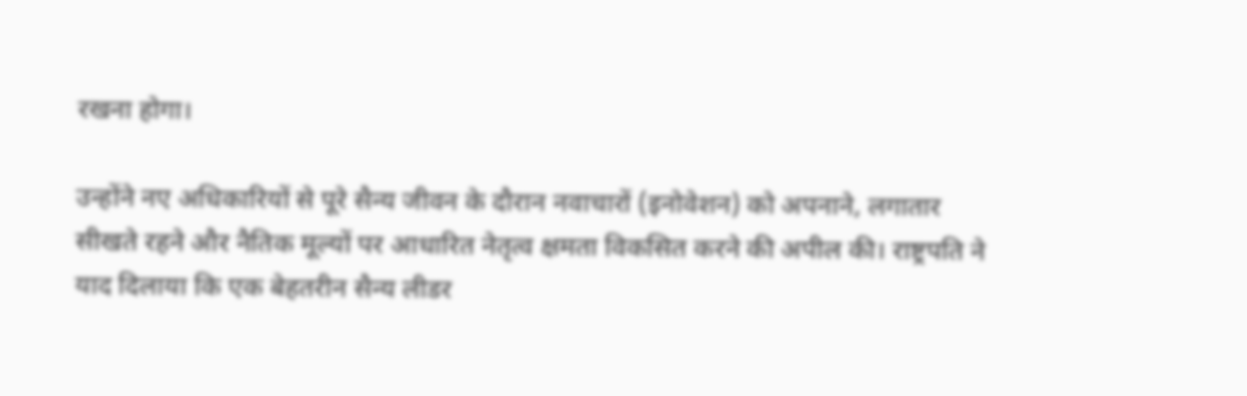रखना होगा।

उन्होंने नए अधिकारियों से पूरे सैन्य जीवन के दौरान नवाचारों (इनोवेशन) को अपनाने, लगातार सीखते रहने और नैतिक मूल्यों पर आधारित नेतृत्व क्षमता विकसित करने की अपील की। राष्ट्रपति ने याद दिलाया कि एक बेहतरीन सैन्य लीडर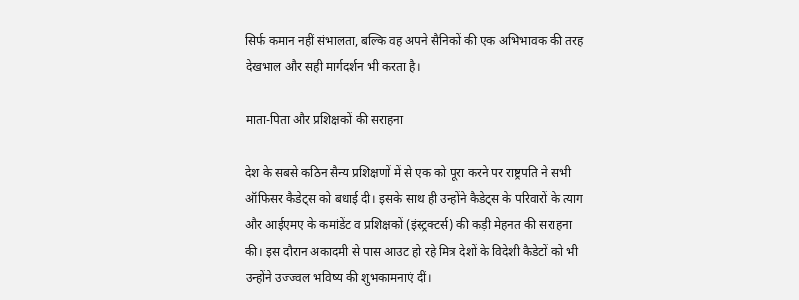सिर्फ कमान नहीं संभालता, बल्कि वह अपने सैनिकों की एक अभिभावक की तरह देखभाल और सही मार्गदर्शन भी करता है।

माता-पिता और प्रशिक्षकों की सराहना

देश के सबसे कठिन सैन्य प्रशिक्षणों में से एक को पूरा करने पर राष्ट्रपति ने सभी ऑफिसर कैडेट्स को बधाई दी। इसके साथ ही उन्होंने कैडेट्स के परिवारों के त्याग और आईएमए के कमांडेंट व प्रशिक्षकों (इंस्ट्रक्टर्स) की कड़ी मेहनत की सराहना की। इस दौरान अकादमी से पास आउट हो रहे मित्र देशों के विदेशी कैडेटों को भी उन्होंने उज्ज्वल भविष्य की शुभकामनाएं दीं।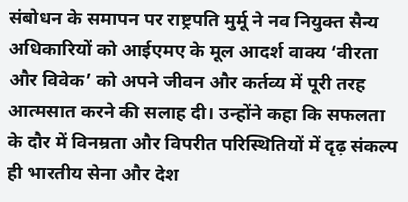संबोधन के समापन पर राष्ट्रपति मुर्मू ने नव नियुक्त सैन्य अधिकारियों को आईएमए के मूल आदर्श वाक्य ‘वीरता और विवेक’ को अपने जीवन और कर्तव्य में पूरी तरह आत्मसात करने की सलाह दी। उन्होंने कहा कि सफलता के दौर में विनम्रता और विपरीत परिस्थितियों में दृढ़ संकल्प ही भारतीय सेना और देश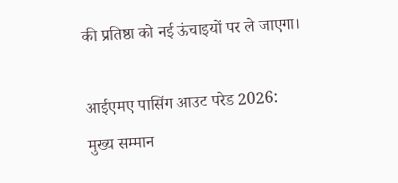की प्रतिष्ठा को नई ऊंचाइयों पर ले जाएगा।

आईएमए पासिंग आउट परेड 2026: मुख्य सम्मान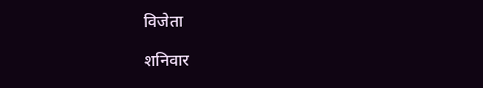विजेता

शनिवार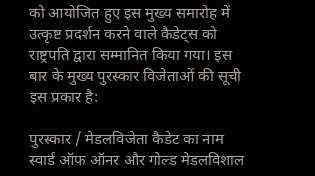को आयोजित हुए इस मुख्य समारोह में उत्कृष्ट प्रदर्शन करने वाले कैडेट्स को राष्ट्रपति द्वारा सम्मानित किया गया। इस बार के मुख्य पुरस्कार विजेताओं की सूची इस प्रकार है:

पुरस्कार / मेडलविजेता कैडेट का नाम
स्वार्ड ऑफ ऑनर और गोल्ड मेडलविशाल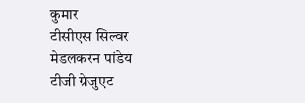कुमार
टीसीएस सिल्वर मेडलकरन पांडेय
टीजी ग्रेजुएट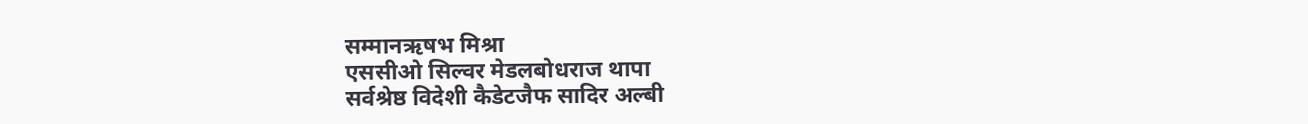सम्मानऋषभ मिश्रा
एससीओ सिल्वर मेडलबोधराज थापा
सर्वश्रेष्ठ विदेशी कैडेटजैफ सादिर अल्बी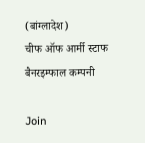(बांग्लादेश)
चीफ ऑफ आर्मी स्टाफ बैनरइम्फाल कम्पनी

Join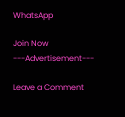WhatsApp

Join Now
---Advertisement---

Leave a Comment